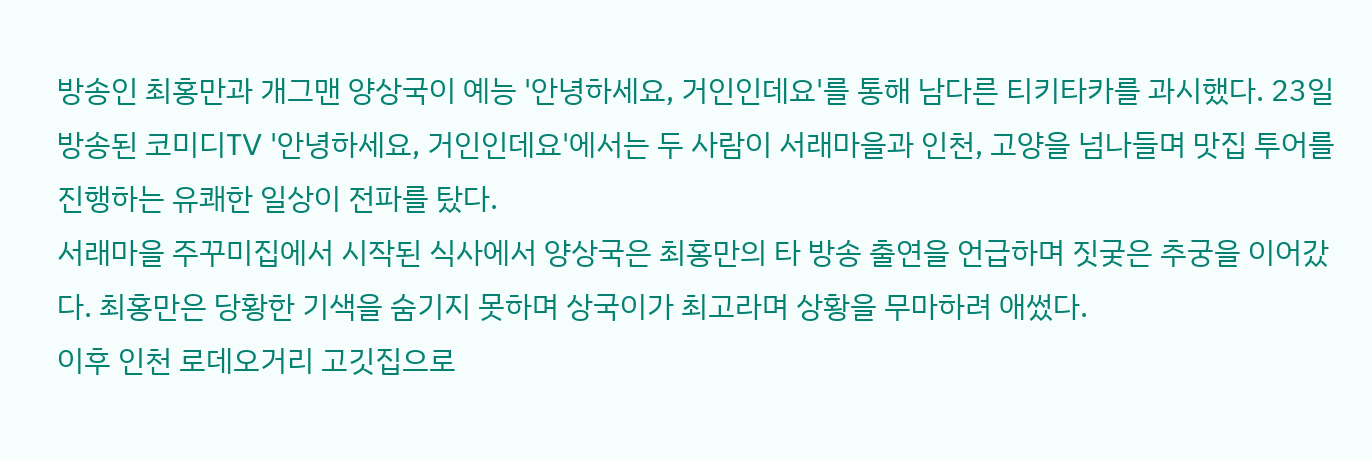방송인 최홍만과 개그맨 양상국이 예능 '안녕하세요, 거인인데요'를 통해 남다른 티키타카를 과시했다. 23일 방송된 코미디TV '안녕하세요, 거인인데요'에서는 두 사람이 서래마을과 인천, 고양을 넘나들며 맛집 투어를 진행하는 유쾌한 일상이 전파를 탔다.
서래마을 주꾸미집에서 시작된 식사에서 양상국은 최홍만의 타 방송 출연을 언급하며 짓궂은 추궁을 이어갔다. 최홍만은 당황한 기색을 숨기지 못하며 상국이가 최고라며 상황을 무마하려 애썼다.
이후 인천 로데오거리 고깃집으로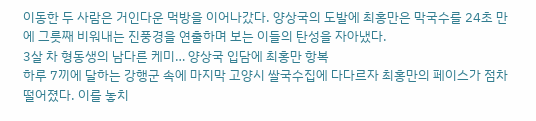이동한 두 사람은 거인다운 먹방을 이어나갔다. 양상국의 도발에 최홍만은 막국수를 24초 만에 그릇째 비워내는 진풍경을 연출하며 보는 이들의 탄성을 자아냈다.
3살 차 형동생의 남다른 케미… 양상국 입담에 최홍만 항복
하루 7끼에 달하는 강행군 속에 마지막 고양시 쌀국수집에 다다르자 최홍만의 페이스가 점차 떨어졌다. 이를 놓치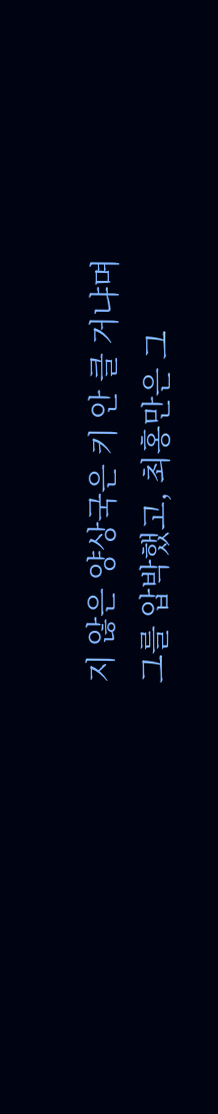지 않은 양상국은 키 안 클 거냐며 그를 압박했고, 최홍만은 그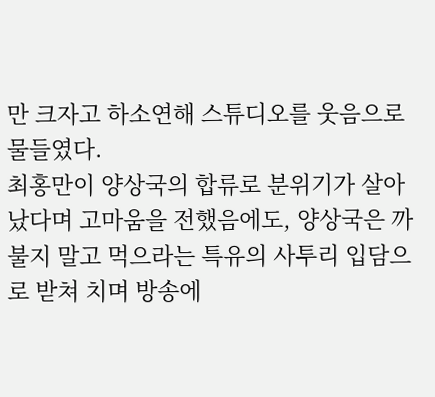만 크자고 하소연해 스튜디오를 웃음으로 물들였다.
최홍만이 양상국의 합류로 분위기가 살아났다며 고마움을 전했음에도, 양상국은 까불지 말고 먹으라는 특유의 사투리 입담으로 받쳐 치며 방송에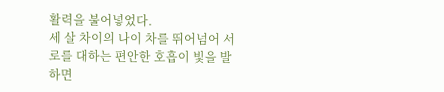활력을 불어넣었다.
세 살 차이의 나이 차를 뛰어넘어 서로를 대하는 편안한 호흡이 빛을 발하면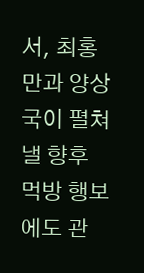서, 최홍만과 양상국이 펼쳐낼 향후 먹방 행보에도 관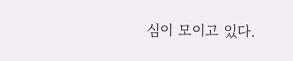심이 모이고 있다.